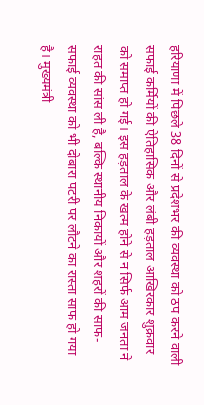हरियाणा में पिछले 38 दिनों से प्रदेशभर की व्यवस्था को ठप करने वाली सफाई कर्मियों की ऐतिहासिक और लंबी हड़ताल आखिरकार शुक्रवार को समाप्त हो गई। इस हड़ताल के खत्म होने से न सिर्फ आम जनता ने राहत की सांस ली है, बल्कि स्थानीय निकायों और शहरों की साफ-सफाई व्यवस्था को भी दोबारा पटरी पर लौटने का रास्ता साफ हो गया है। मुख्यमंत्री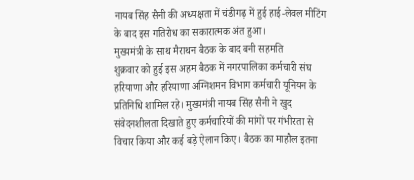नायब सिंह सैनी की अध्यक्षता में चंडीगढ़ में हुई हाई-लेवल मीटिंग के बाद इस गतिरोध का सकारात्मक अंत हुआ।
मुख्यमंत्री के साथ मैराथन बैठक के बाद बनी सहमति
शुक्रवार को हुई इस अहम बैठक में नगरपालिका कर्मचारी संघ हरियाणा और हरियाणा अग्निशमन विभाग कर्मचारी यूनियन के प्रतिनिधि शामिल रहे। मुख्यमंत्री नायब सिंह सैनी ने खुद संवेदनशीलता दिखाते हुए कर्मचारियों की मांगों पर गंभीरता से विचार किया और कई बड़े ऐलान किए। बैठक का माहौल इतना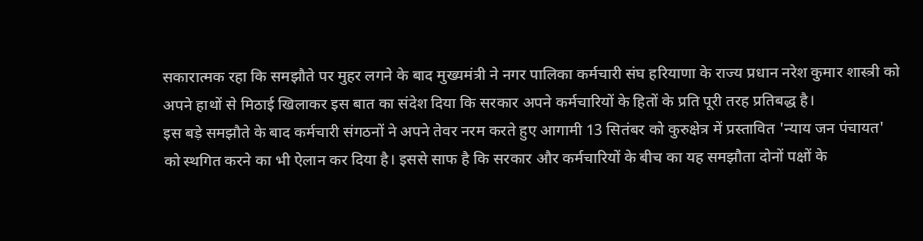सकारात्मक रहा कि समझौते पर मुहर लगने के बाद मुख्यमंत्री ने नगर पालिका कर्मचारी संघ हरियाणा के राज्य प्रधान नरेश कुमार शास्त्री को अपने हाथों से मिठाई खिलाकर इस बात का संदेश दिया कि सरकार अपने कर्मचारियों के हितों के प्रति पूरी तरह प्रतिबद्ध है।
इस बड़े समझौते के बाद कर्मचारी संगठनों ने अपने तेवर नरम करते हुए आगामी 13 सितंबर को कुरुक्षेत्र में प्रस्तावित 'न्याय जन पंचायत' को स्थगित करने का भी ऐलान कर दिया है। इससे साफ है कि सरकार और कर्मचारियों के बीच का यह समझौता दोनों पक्षों के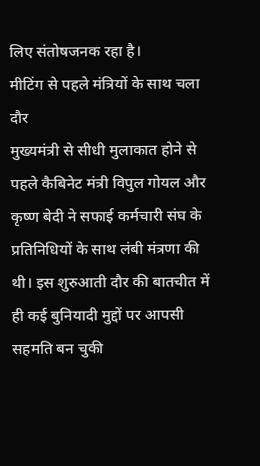लिए संतोषजनक रहा है।
मीटिंग से पहले मंत्रियों के साथ चला दौर
मुख्यमंत्री से सीधी मुलाकात होने से पहले कैबिनेट मंत्री विपुल गोयल और कृष्ण बेदी ने सफाई कर्मचारी संघ के प्रतिनिधियों के साथ लंबी मंत्रणा की थी। इस शुरुआती दौर की बातचीत में ही कई बुनियादी मुद्दों पर आपसी सहमति बन चुकी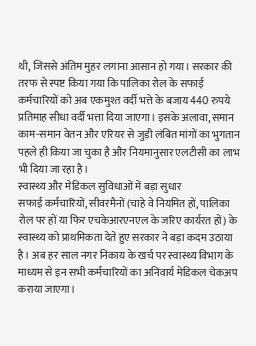थी, जिससे अंतिम मुहर लगाना आसान हो गया। सरकार की तरफ से स्पष्ट किया गया कि पालिका रोल के सफाई कर्मचारियों को अब एकमुश्त वर्दी भत्ते के बजाय 440 रुपये प्रतिमाह सीधा वर्दी भत्ता दिया जाएगा। इसके अलावा, समान काम-समान वेतन और एरियर से जुड़ी लंबित मांगों का भुगतान पहले ही किया जा चुका है और नियमानुसार एलटीसी का लाभ भी दिया जा रहा है।
स्वास्थ्य और मेडिकल सुविधाओं में बड़ा सुधार
सफाई कर्मचारियों, सीवरमैनों (चाहे वे नियमित हों, पालिका रोल पर हों या फिर एचकेआरएनएल के जरिए कार्यरत हों) के स्वास्थ्य को प्राथमिकता देते हुए सरकार ने बड़ा कदम उठाया है। अब हर साल नगर निकाय के खर्च पर स्वास्थ्य विभाग के माध्यम से इन सभी कर्मचारियों का अनिवार्य मेडिकल चेकअप कराया जाएगा।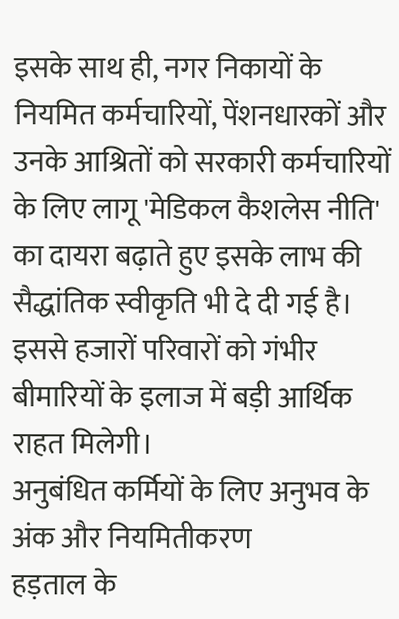इसके साथ ही, नगर निकायों के नियमित कर्मचारियों, पेंशनधारकों और उनके आश्रितों को सरकारी कर्मचारियों के लिए लागू 'मेडिकल कैशलेस नीति' का दायरा बढ़ाते हुए इसके लाभ की सैद्धांतिक स्वीकृति भी दे दी गई है। इससे हजारों परिवारों को गंभीर बीमारियों के इलाज में बड़ी आर्थिक राहत मिलेगी।
अनुबंधित कर्मियों के लिए अनुभव के अंक और नियमितीकरण
हड़ताल के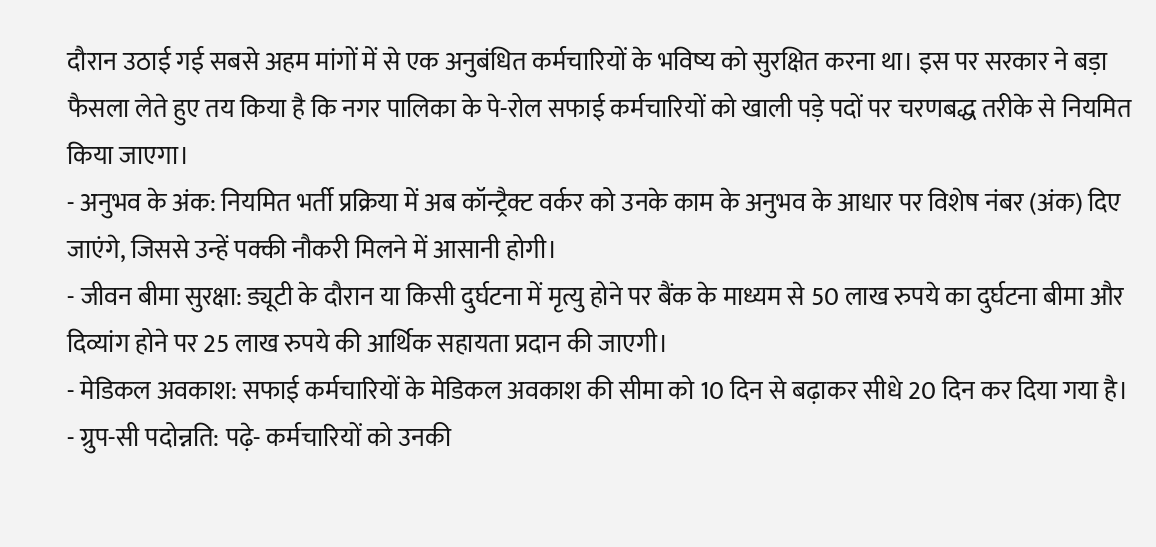दौरान उठाई गई सबसे अहम मांगों में से एक अनुबंधित कर्मचारियों के भविष्य को सुरक्षित करना था। इस पर सरकार ने बड़ा फैसला लेते हुए तय किया है कि नगर पालिका के पे-रोल सफाई कर्मचारियों को खाली पड़े पदों पर चरणबद्ध तरीके से नियमित किया जाएगा।
- अनुभव के अंक: नियमित भर्ती प्रक्रिया में अब कॉन्ट्रैक्ट वर्कर को उनके काम के अनुभव के आधार पर विशेष नंबर (अंक) दिए जाएंगे, जिससे उन्हें पक्की नौकरी मिलने में आसानी होगी।
- जीवन बीमा सुरक्षा: ड्यूटी के दौरान या किसी दुर्घटना में मृत्यु होने पर बैंक के माध्यम से 50 लाख रुपये का दुर्घटना बीमा और दिव्यांग होने पर 25 लाख रुपये की आर्थिक सहायता प्रदान की जाएगी।
- मेडिकल अवकाश: सफाई कर्मचारियों के मेडिकल अवकाश की सीमा को 10 दिन से बढ़ाकर सीधे 20 दिन कर दिया गया है।
- ग्रुप-सी पदोन्नति: पढ़े- कर्मचारियों को उनकी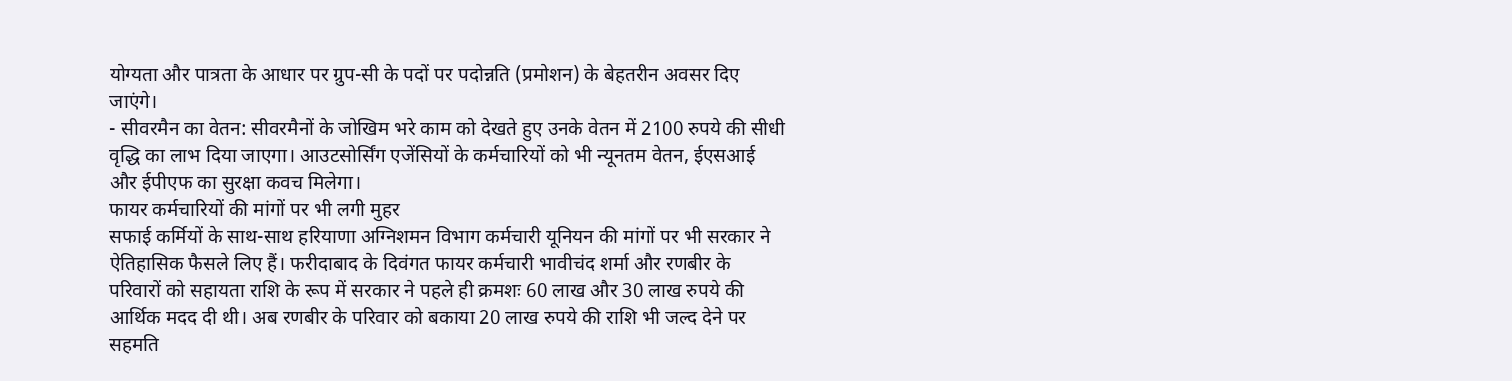योग्यता और पात्रता के आधार पर ग्रुप-सी के पदों पर पदोन्नति (प्रमोशन) के बेहतरीन अवसर दिए जाएंगे।
- सीवरमैन का वेतन: सीवरमैनों के जोखिम भरे काम को देखते हुए उनके वेतन में 2100 रुपये की सीधी वृद्धि का लाभ दिया जाएगा। आउटसोर्सिंग एजेंसियों के कर्मचारियों को भी न्यूनतम वेतन, ईएसआई और ईपीएफ का सुरक्षा कवच मिलेगा।
फायर कर्मचारियों की मांगों पर भी लगी मुहर
सफाई कर्मियों के साथ-साथ हरियाणा अग्निशमन विभाग कर्मचारी यूनियन की मांगों पर भी सरकार ने ऐतिहासिक फैसले लिए हैं। फरीदाबाद के दिवंगत फायर कर्मचारी भावीचंद शर्मा और रणबीर के परिवारों को सहायता राशि के रूप में सरकार ने पहले ही क्रमशः 60 लाख और 30 लाख रुपये की आर्थिक मदद दी थी। अब रणबीर के परिवार को बकाया 20 लाख रुपये की राशि भी जल्द देने पर सहमति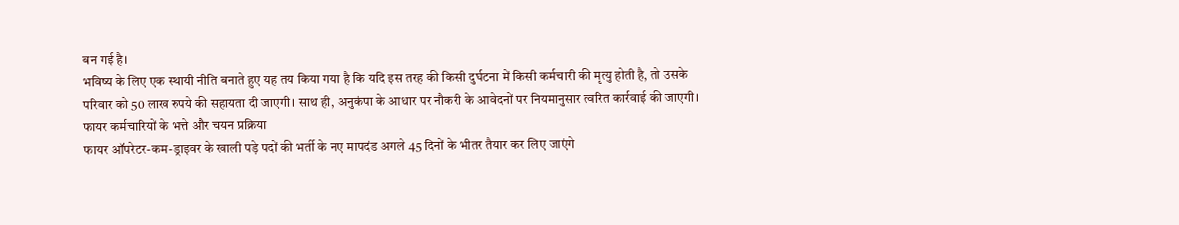बन गई है।
भविष्य के लिए एक स्थायी नीति बनाते हुए यह तय किया गया है कि यदि इस तरह की किसी दुर्घटना में किसी कर्मचारी की मृत्यु होती है, तो उसके परिवार को 50 लाख रुपये की सहायता दी जाएगी। साथ ही, अनुकंपा के आधार पर नौकरी के आवेदनों पर नियमानुसार त्वरित कार्रवाई की जाएगी।
फायर कर्मचारियों के भत्ते और चयन प्रक्रिया
फायर ऑपरेटर-कम-ड्राइवर के खाली पड़े पदों की भर्ती के नए मापदंड अगले 45 दिनों के भीतर तैयार कर लिए जाएंगे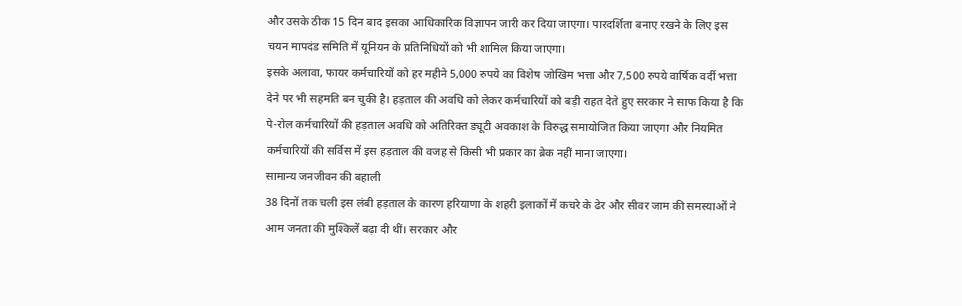और उसके ठीक 15 दिन बाद इसका आधिकारिक विज्ञापन जारी कर दिया जाएगा। पारदर्शिता बनाए रखने के लिए इस चयन मापदंड समिति में यूनियन के प्रतिनिधियों को भी शामिल किया जाएगा।
इसके अलावा, फायर कर्मचारियों को हर महीने 5,000 रुपये का विशेष जोखिम भत्ता और 7,500 रुपये वार्षिक वर्दी भत्ता देने पर भी सहमति बन चुकी है। हड़ताल की अवधि को लेकर कर्मचारियों को बड़ी राहत देते हुए सरकार ने साफ किया है कि पे-रोल कर्मचारियों की हड़ताल अवधि को अतिरिक्त ड्यूटी अवकाश के विरुद्ध समायोजित किया जाएगा और नियमित कर्मचारियों की सर्विस में इस हड़ताल की वजह से किसी भी प्रकार का ब्रेक नहीं माना जाएगा।
सामान्य जनजीवन की बहाली
38 दिनों तक चली इस लंबी हड़ताल के कारण हरियाणा के शहरी इलाकों में कचरे के ढेर और सीवर जाम की समस्याओं ने आम जनता की मुश्किलें बढ़ा दी थीं। सरकार और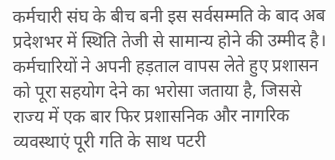कर्मचारी संघ के बीच बनी इस सर्वसम्मति के बाद अब प्रदेशभर में स्थिति तेजी से सामान्य होने की उम्मीद है। कर्मचारियों ने अपनी हड़ताल वापस लेते हुए प्रशासन को पूरा सहयोग देने का भरोसा जताया है, जिससे राज्य में एक बार फिर प्रशासनिक और नागरिक व्यवस्थाएं पूरी गति के साथ पटरी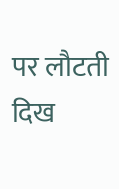पर लौटती दिख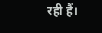रही हैं।